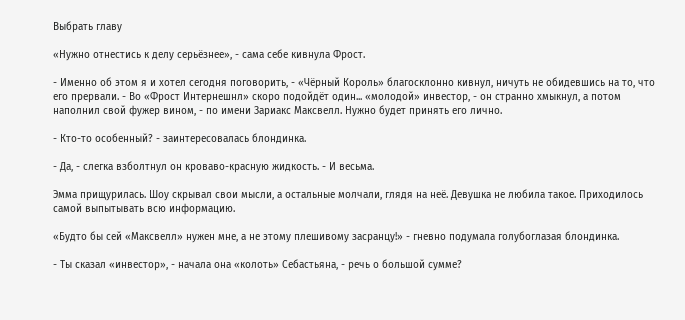Выбрать главу

«Нужно отнестись к делу серьёзнее», - сама себе кивнула Фрост.

- Именно об этом я и хотел сегодня поговорить, - «Чёрный Король» благосклонно кивнул, ничуть не обидевшись на то, что его прервали. - Во «Фрост Интернешнл» скоро подойдёт один... «молодой» инвестор, - он странно хмыкнул, а потом наполнил свой фужер вином, - по имени Зариакс Максвелл. Нужно будет принять его лично.

- Кто-то особенный? - заинтересовалась блондинка.

- Да, - слегка взболтнул он кроваво-красную жидкость. - И весьма.

Эмма прищурилась. Шоу скрывал свои мысли, а остальные молчали, глядя на неё. Девушка не любила такое. Приходилось самой выпытывать всю информацию.

«Будто бы сей «Максвелл» нужен мне, а не этому плешивому засранцу!» - гневно подумала голубоглазая блондинка.

- Ты сказал «инвестор», - начала она «колоть» Себастьяна, - речь о большой сумме?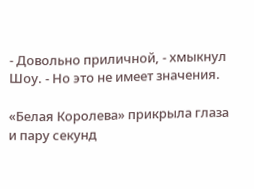- Довольно приличной, - хмыкнул Шоу. - Но это не имеет значения.

«Белая Королева» прикрыла глаза и пару секунд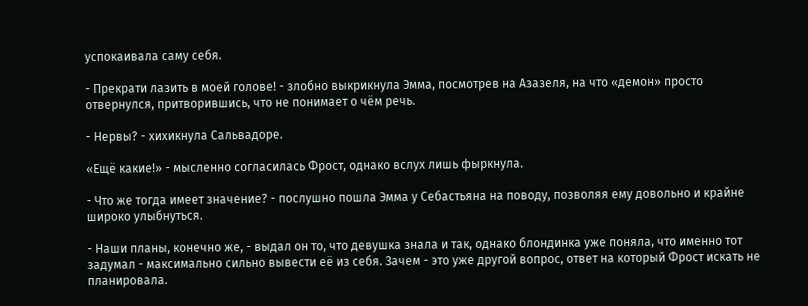успокаивала саму себя.

- Прекрати лазить в моей голове! - злобно выкрикнула Эмма, посмотрев на Азазеля, на что «демон» просто отвернулся, притворившись, что не понимает о чём речь.

- Нервы? - хихикнула Сальвадоре.

«Ещё какие!» - мысленно согласилась Фрост, однако вслух лишь фыркнула.

- Что же тогда имеет значение? - послушно пошла Эмма у Себастьяна на поводу, позволяя ему довольно и крайне широко улыбнуться.

- Наши планы, конечно же, - выдал он то, что девушка знала и так, однако блондинка уже поняла, что именно тот задумал - максимально сильно вывести её из себя. Зачем - это уже другой вопрос, ответ на который Фрост искать не планировала.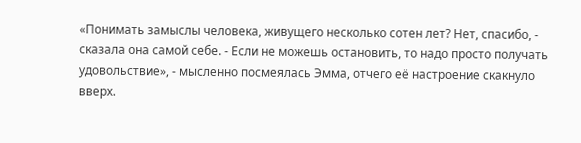«Понимать замыслы человека, живущего несколько сотен лет? Нет, спасибо, - сказала она самой себе. - Если не можешь остановить, то надо просто получать удовольствие», - мысленно посмеялась Эмма, отчего её настроение скакнуло вверх.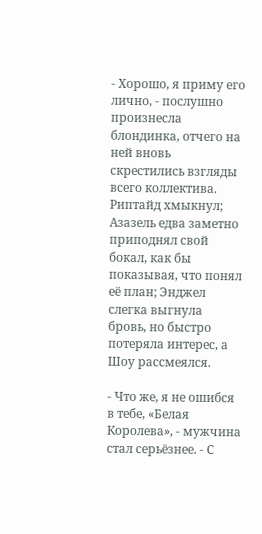- Хорошо, я приму его лично, - послушно произнесла блондинка, отчего на ней вновь скрестились взгляды всего коллектива. Риптайд хмыкнул; Азазель едва заметно приподнял свой бокал, как бы показывая, что понял её план; Энджел слегка выгнула бровь, но быстро потеряла интерес, а Шоу рассмеялся.

- Что же, я не ошибся в тебе, «Белая Королева», - мужчина стал серьёзнее. - С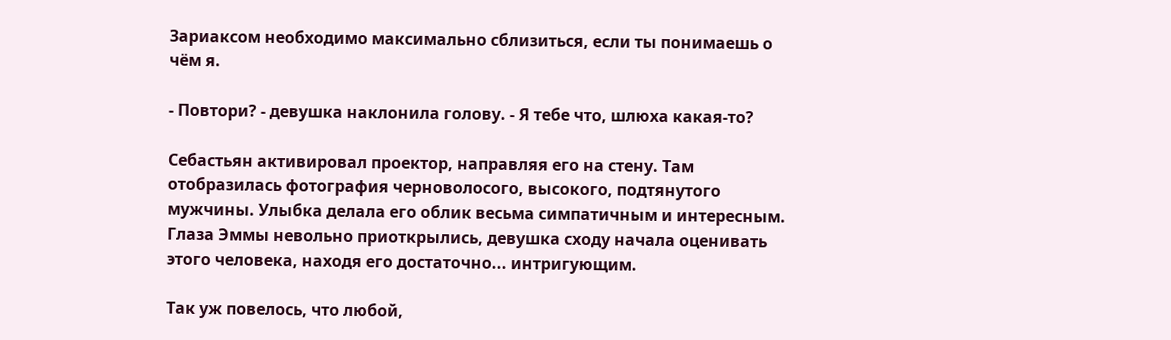Зариаксом необходимо максимально сблизиться, если ты понимаешь о чём я.

- Повтори? - девушка наклонила голову. - Я тебе что, шлюха какая-то?

Себастьян активировал проектор, направляя его на стену. Там отобразилась фотография черноволосого, высокого, подтянутого мужчины. Улыбка делала его облик весьма симпатичным и интересным. Глаза Эммы невольно приоткрылись, девушка сходу начала оценивать этого человека, находя его достаточно... интригующим.

Так уж повелось, что любой,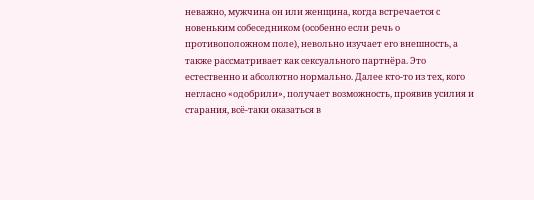неважно, мужчина он или женщина, когда встречается с новеньким собеседником (особенно если речь о противоположном поле), невольно изучает его внешность, а также рассматривает как сексуального партнёра. Это естественно и абсолютно нормально. Далее кто-то из тех, кого негласно «одобрили», получает возможность, проявив усилия и старания, всё-таки оказаться в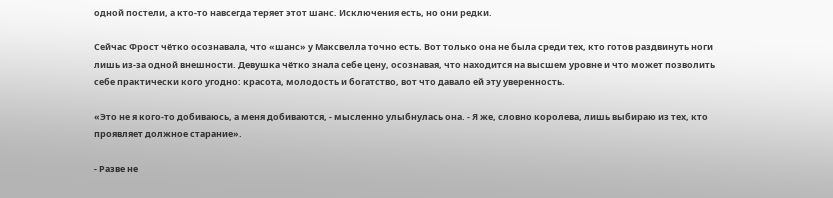одной постели, а кто-то навсегда теряет этот шанс. Исключения есть, но они редки.

Сейчас Фрост чётко осознавала, что «шанс» у Максвелла точно есть. Вот только она не была среди тех, кто готов раздвинуть ноги лишь из-за одной внешности. Девушка чётко знала себе цену, осознавая, что находится на высшем уровне и что может позволить себе практически кого угодно: красота, молодость и богатство, вот что давало ей эту уверенность.

«Это не я кого-то добиваюсь, а меня добиваются, - мысленно улыбнулась она. - Я же, словно королева, лишь выбираю из тех, кто проявляет должное старание».

- Разве не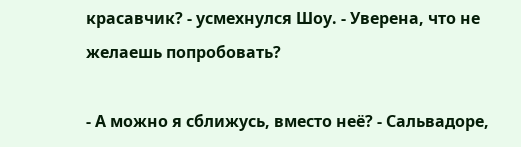красавчик? - усмехнулся Шоу. - Уверена, что не желаешь попробовать?

- А можно я сближусь, вместо неё? - Сальвадоре,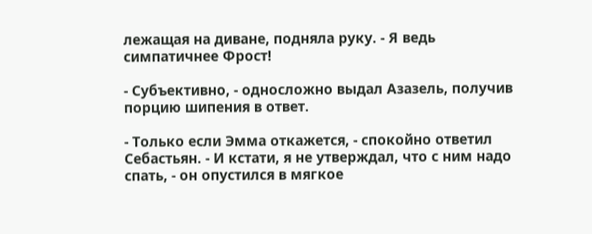лежащая на диване, подняла руку. - Я ведь симпатичнее Фрост!

- Субъективно, - односложно выдал Азазель, получив порцию шипения в ответ.

- Только если Эмма откажется, - спокойно ответил Себастьян. - И кстати, я не утверждал, что с ним надо спать, - он опустился в мягкое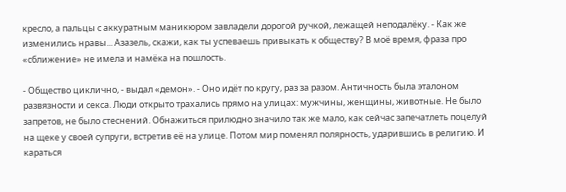кресло, а пальцы с аккуратным маникюром завладели дорогой ручкой, лежащей неподалёку. - Как же изменились нравы... Азазель, скажи, как ты успеваешь привыкать к обществу? В моё время, фраза про «сближение» не имела и намёка на пошлость.

- Общество циклично, - выдал «демон». - Оно идёт по кругу, раз за разом. Античность была эталоном развязности и секса. Люди открыто трахались прямо на улицах: мужчины, женщины, животные. Не было запретов, не было стеснений. Обнажиться прилюдно значило так же мало, как сейчас запечатлеть поцелуй на щеке у своей супруги, встретив её на улице. Потом мир поменял полярность, ударившись в религию. И караться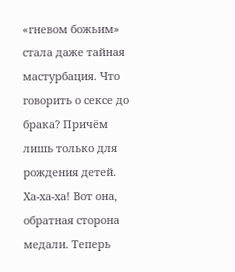«гневом божьим» стала даже тайная мастурбация. Что говорить о сексе до брака? Причём лишь только для рождения детей. Ха-ха-ха! Вот она, обратная сторона медали. Теперь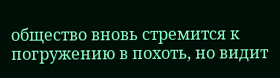общество вновь стремится к погружению в похоть, но видит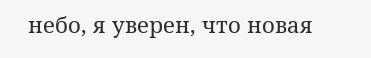небо, я уверен, что новая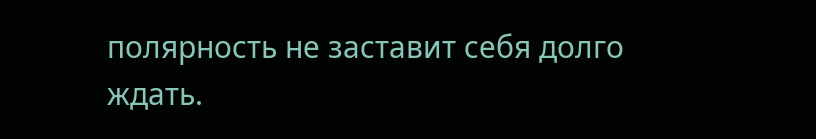полярность не заставит себя долго ждать.